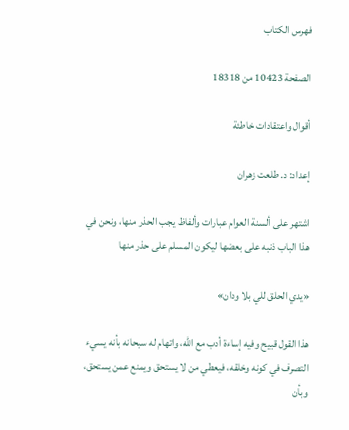فهرس الكتاب

الصفحة 10423 من 18318

أقوال واعتقادات خاطئة

إعداد: د. طلعت زهران

اشتهر على ألسنة العوام عبارات وألفاظ يجب الحذر منها، ونحن في هذا الباب ذنبه على بعضها ليكون المسلم على حذر منها

«يدي الحلق للي بلا ودان»

هذا القول قبيح وفيه إساءة أدب مع الله، واتهام له سبحانه بأنه يسيء التصرف في كونه وخلقه، فيعطي من لا يستحق ويمنع عمن يستحق، وبأن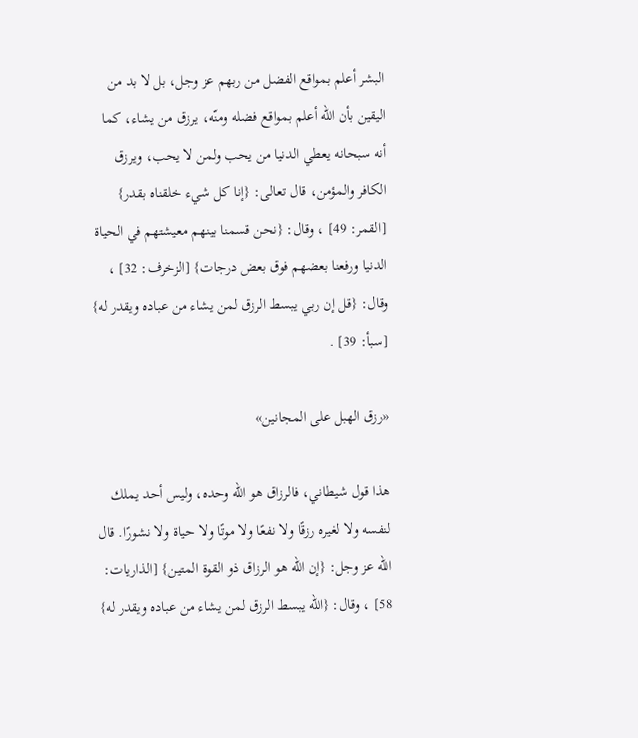البشر أعلم بمواقع الفضل من ربهم عز وجل، بل لا بد من اليقين بأن الله أعلم بمواقع فضله ومنّه، يرزق من يشاء، كما أنه سبحانه يعطي الدنيا من يحب ولمن لا يحب، ويرزق الكافر والمؤمن، قال تعالى: {إنا كل شيء خلقناه بقدر} [القمر: 49] ، وقال: {نحن قسمنا بينهم معيشتهم في الحياة الدنيا ورفعنا بعضهم فوق بعض درجات} [الزخرف: 32] ، وقال: {قل إن ربي يبسط الرزق لمن يشاء من عباده ويقدر له} [سبأ: 39] .

«رزق الهبل على المجانين»

هذا قول شيطاني، فالرزاق هو الله وحده، وليس أحد يملك لنفسه ولا لغيره رزقًا ولا نفعًا ولا موتًا ولا حياة ولا نشورًا. قال الله عز وجل: {إن الله هو الرزاق ذو القوة المتين} [الذاريات: 58] ، وقال: {الله يبسط الرزق لمن يشاء من عباده ويقدر له}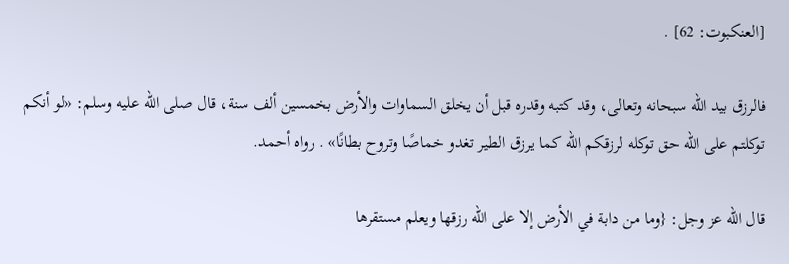[العنكبوت: 62] .

فالرزق بيد الله سبحانه وتعالى، وقد كتبه وقدره قبل أن يخلق السماوات والأرض بخمسين ألف سنة، قال صلى الله عليه وسلم: «لو أنكم توكلتم على الله حق توكله لرزقكم الله كما يرزق الطير تغدو خماصًا وتروح بطانًا» . رواه أحمد.

قال الله عز وجل: {وما من دابة في الأرض إلا على الله رزقها ويعلم مستقرها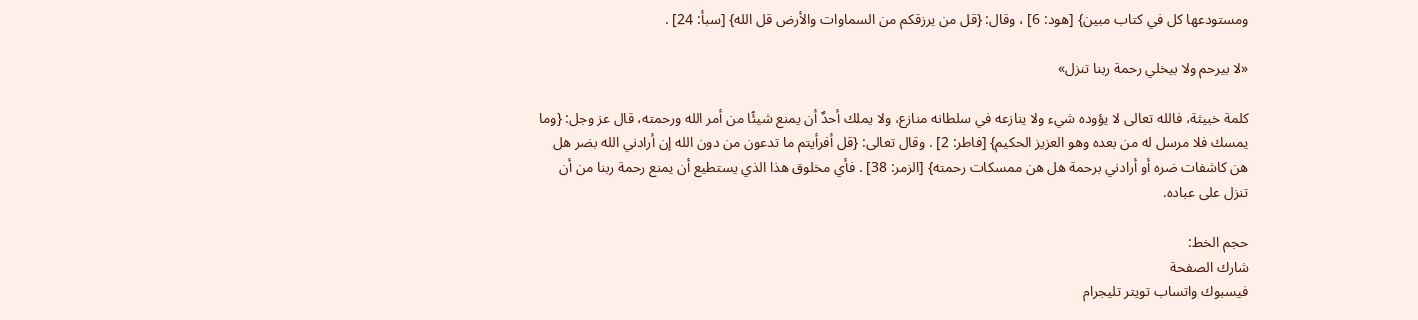ومستودعها كل في كتاب مبين} [هود: 6] ، وقال: {قل من يرزقكم من السماوات والأرض قل الله} [سبأ: 24] .

«لا بيرحم ولا بيخلي رحمة ربنا تنزل»

كلمة خبيثة، فالله تعالى لا يؤوده شيء ولا ينازعه في سلطانه منازع، ولا يملك أحدٌ أن يمنع شيئًا من أمر الله ورحمته، قال عز وجل: {وما يمسك فلا مرسل له من بعده وهو العزيز الحكيم} [فاطر: 2] . وقال تعالى: {قل أفرأيتم ما تدعون من دون الله إن أرادني الله بضر هل هن كاشفات ضره أو أرادني برحمة هل هن ممسكات رحمته} [الزمر: 38] . فأي مخلوق هذا الذي يستطيع أن يمنع رحمة ربنا من أن تنزل على عباده.

حجم الخط:
شارك الصفحة
فيسبوك واتساب تويتر تليجرام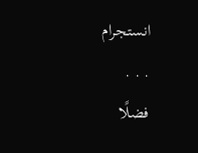انستجرام
. . .
فضلًا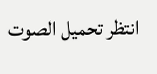انتظر تحميل الصوت